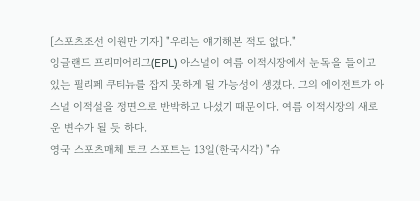[스포츠조선 이원만 기자] "우리는 얘기해본 적도 없다."
잉글랜드 프리미어리그(EPL) 아스널이 여름 이적시장에서 눈독을 들이고 있는 필리페 쿠티뉴를 잡지 못하게 될 가능성이 생겼다. 그의 에이전트가 아스널 이적설을 정면으로 반박하고 나섰기 때문이다. 여름 이적시장의 새로운 변수가 될 듯 하다.
영국 스포츠매체 토크 스포트는 13일(한국시각) "슈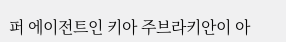퍼 에이전트인 키아 주브라키안이 아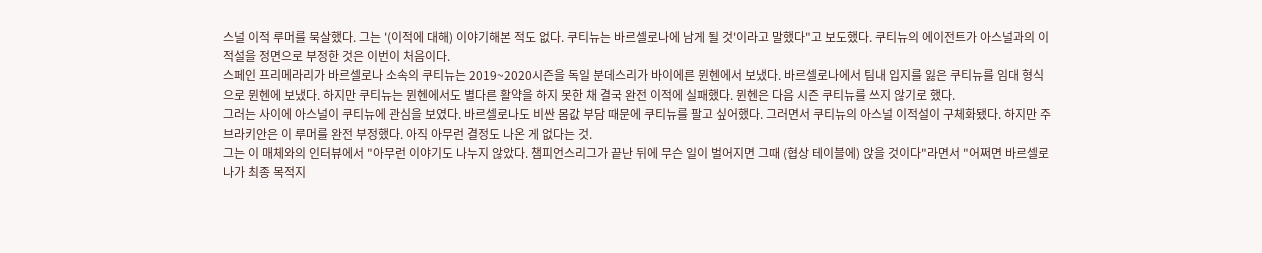스널 이적 루머를 묵살했다. 그는 '(이적에 대해) 이야기해본 적도 없다. 쿠티뉴는 바르셀로나에 남게 될 것'이라고 말했다"고 보도했다. 쿠티뉴의 에이전트가 아스널과의 이적설을 정면으로 부정한 것은 이번이 처음이다.
스페인 프리메라리가 바르셀로나 소속의 쿠티뉴는 2019~2020시즌을 독일 분데스리가 바이에른 뮌헨에서 보냈다. 바르셀로나에서 팀내 입지를 잃은 쿠티뉴를 임대 형식으로 뮌헨에 보냈다. 하지만 쿠티뉴는 뮌헨에서도 별다른 활약을 하지 못한 채 결국 완전 이적에 실패했다. 뮌헨은 다음 시즌 쿠티뉴를 쓰지 않기로 했다.
그러는 사이에 아스널이 쿠티뉴에 관심을 보였다. 바르셀로나도 비싼 몸값 부담 때문에 쿠티뉴를 팔고 싶어했다. 그러면서 쿠티뉴의 아스널 이적설이 구체화됐다. 하지만 주브라키안은 이 루머를 완전 부정했다. 아직 아무런 결정도 나온 게 없다는 것.
그는 이 매체와의 인터뷰에서 "아무런 이야기도 나누지 않았다. 챔피언스리그가 끝난 뒤에 무슨 일이 벌어지면 그때 (협상 테이블에) 앉을 것이다"라면서 "어쩌면 바르셀로나가 최종 목적지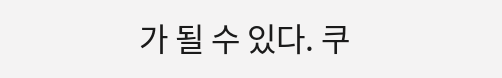가 될 수 있다. 쿠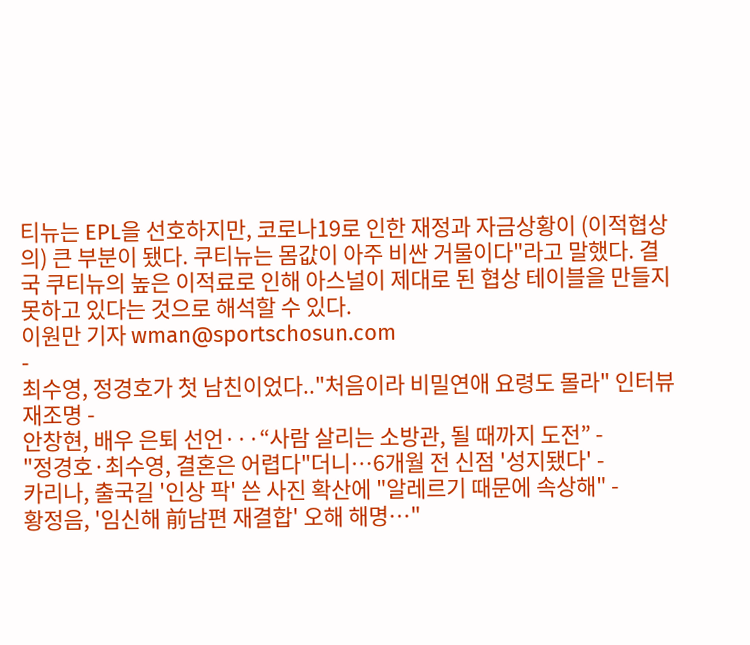티뉴는 EPL을 선호하지만, 코로나19로 인한 재정과 자금상황이 (이적협상의) 큰 부분이 됐다. 쿠티뉴는 몸값이 아주 비싼 거물이다"라고 말했다. 결국 쿠티뉴의 높은 이적료로 인해 아스널이 제대로 된 협상 테이블을 만들지 못하고 있다는 것으로 해석할 수 있다.
이원만 기자 wman@sportschosun.com
-
최수영, 정경호가 첫 남친이었다.."처음이라 비밀연애 요령도 몰라" 인터뷰 재조명 -
안창현, 배우 은퇴 선언···“사람 살리는 소방관, 될 때까지 도전” -
"정경호·최수영, 결혼은 어렵다"더니…6개월 전 신점 '성지됐다' -
카리나, 출국길 '인상 팍' 쓴 사진 확산에 "알레르기 때문에 속상해" -
황정음, '임신해 前남편 재결합' 오해 해명…"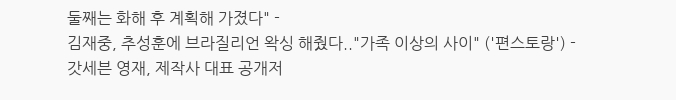둘째는 화해 후 계획해 가졌다" -
김재중, 추성훈에 브라질리언 왁싱 해줬다.."가족 이상의 사이" ('편스토랑') -
갓세븐 영재, 제작사 대표 공개저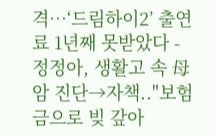격…‘드림하이2’ 출연료 1년째 못받았다 -
정정아, 생활고 속 母 암 진단→자책.."보험금으로 빚 갚아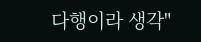다행이라 생각"